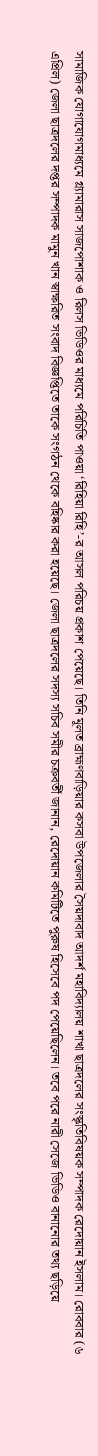সামাজিক যোগাযোগমাধ্যমে গ্ল্যামারাস সাজপোশাক ও রিলস ভিডিওর মাধ্যমে পরিচিতি পাওয়া ‘রিহিয়া রিহি’-র আসল পরিচয় প্রকাশ পেয়েছে। তিনি মূলত ব্রাহ্মণবাড়িয়ার কসবা উপজেলার সৈয়দাবাদ আদর্শ মহাবিদ্যালয় শাখা ছাত্রদলের সংস্কৃতিবিষয়ক সম্পাদক রেদোয়ান ইসলাম। রোববার (৬ এপ্রিল) জেলা ছাত্রদলের দপ্তর সম্পাদক মামুন খান স্বাক্ষরিত সংবাদ বিজ্ঞপ্তিতে তাকে সংগঠন থেকে বহিষ্কার করা হয়েছে। জেলা ছাত্রদলের সদস্য সচিব সমীর চক্রবর্তী জানান, রেদোয়ান কমিটিতে পুরুষ হিসেবে পদ পেয়েছিলেন। তবে পরে নারী সেজে ভিডিও বানানোর তথ্য ছড়িয়ে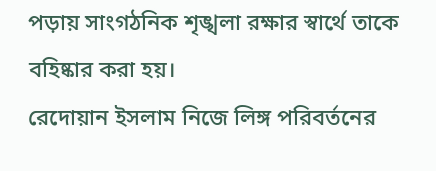পড়ায় সাংগঠনিক শৃঙ্খলা রক্ষার স্বার্থে তাকে বহিষ্কার করা হয়।
রেদোয়ান ইসলাম নিজে লিঙ্গ পরিবর্তনের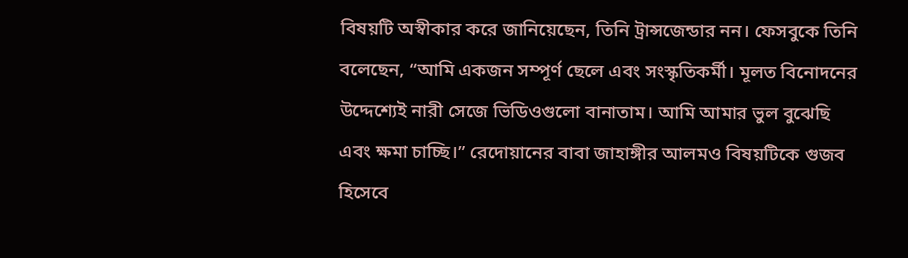বিষয়টি অস্বীকার করে জানিয়েছেন, তিনি ট্রান্সজেন্ডার নন। ফেসবুকে তিনি বলেছেন, “আমি একজন সম্পূর্ণ ছেলে এবং সংস্কৃতিকর্মী। মূলত বিনোদনের উদ্দেশ্যেই নারী সেজে ভিডিওগুলো বানাতাম। আমি আমার ভুল বুঝেছি এবং ক্ষমা চাচ্ছি।” রেদোয়ানের বাবা জাহাঙ্গীর আলমও বিষয়টিকে গুজব হিসেবে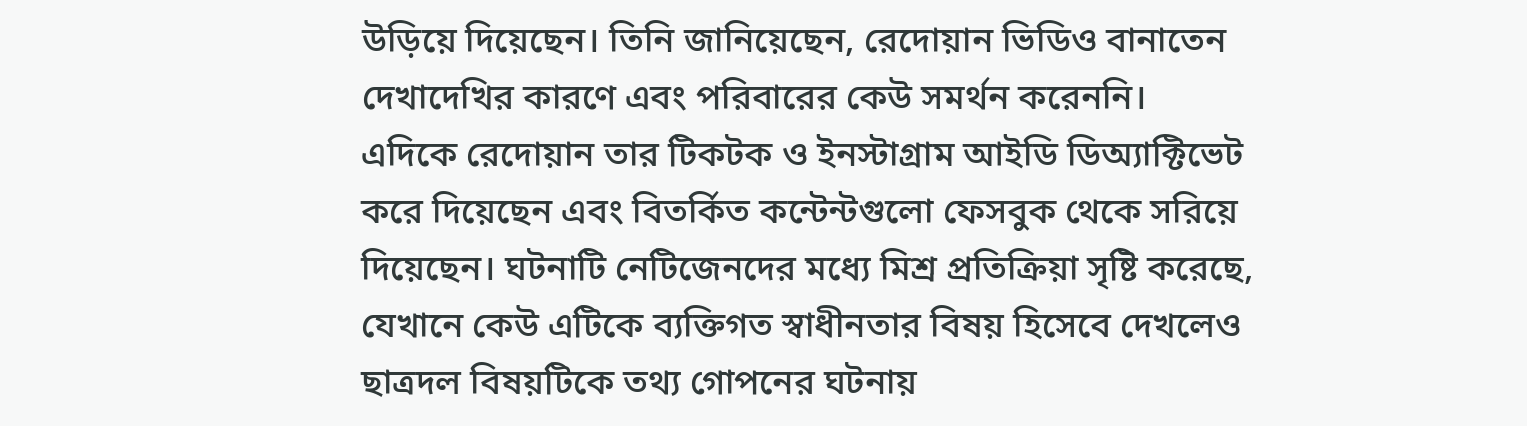উড়িয়ে দিয়েছেন। তিনি জানিয়েছেন, রেদোয়ান ভিডিও বানাতেন দেখাদেখির কারণে এবং পরিবারের কেউ সমর্থন করেননি।
এদিকে রেদোয়ান তার টিকটক ও ইনস্টাগ্রাম আইডি ডিঅ্যাক্টিভেট করে দিয়েছেন এবং বিতর্কিত কন্টেন্টগুলো ফেসবুক থেকে সরিয়ে দিয়েছেন। ঘটনাটি নেটিজেনদের মধ্যে মিশ্র প্রতিক্রিয়া সৃষ্টি করেছে, যেখানে কেউ এটিকে ব্যক্তিগত স্বাধীনতার বিষয় হিসেবে দেখলেও ছাত্রদল বিষয়টিকে তথ্য গোপনের ঘটনায়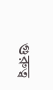গুরুত্ব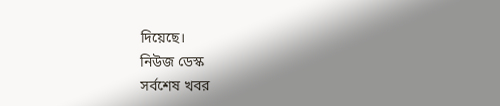দিয়েছে।
নিউজ ডেস্ক
সর্বশেষ খবর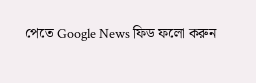পেতে Google News ফিড ফলো করুন